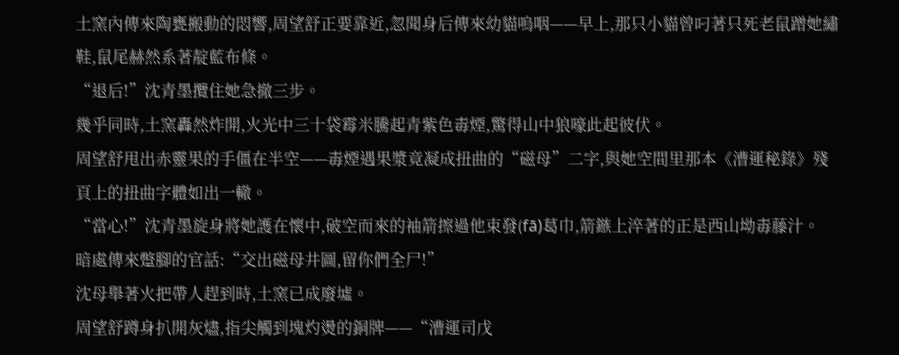土窯內傳來陶甕搬動的悶響,周望舒正要靠近,忽聞身后傳來幼貓嗚咽——早上,那只小貓曾叼著只死老鼠蹭她繡鞋,鼠尾赫然系著靛藍布條。
“退后!”沈青墨攬住她急撤三步。
幾乎同時,土窯轟然炸開,火光中三十袋霉米騰起青紫色毒煙,驚得山中狼嚎此起彼伏。
周望舒甩出赤靈果的手僵在半空——毒煙遇果漿竟凝成扭曲的“磁母”二字,與她空間里那本《漕運秘錄》殘頁上的扭曲字體如出一轍。
“當心!”沈青墨旋身將她護在懷中,破空而來的袖箭擦過他束發(fā)葛巾,箭鏃上淬著的正是西山坳毒藤汁。
暗處傳來蹩腳的官話:“交出磁母井圖,留你們全尸!”
沈母舉著火把帶人趕到時,土窯已成廢墟。
周望舒蹲身扒開灰燼,指尖觸到塊灼燙的銅牌——“漕運司戊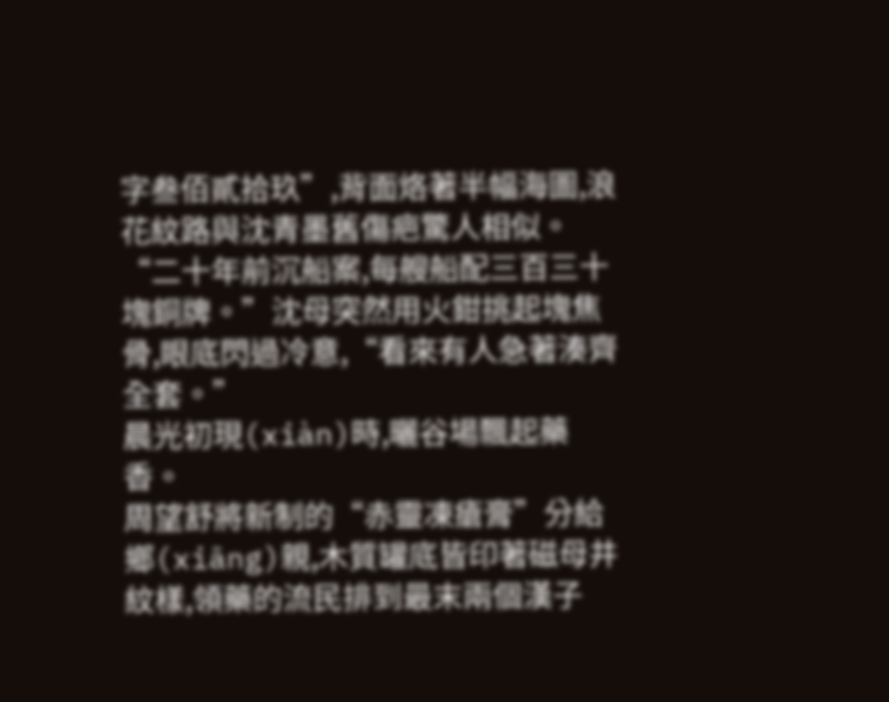字叁佰貳拾玖”,背面烙著半幅海圖,浪花紋路與沈青墨舊傷疤驚人相似。
“二十年前沉船案,每艘船配三百三十塊銅牌。”沈母突然用火鉗挑起塊焦骨,眼底閃過冷意,“看來有人急著湊齊全套。”
晨光初現(xiàn)時,曬谷場飄起藥香。
周望舒將新制的“赤靈凍瘡膏”分給鄉(xiāng)親,木質罐底皆印著磁母井紋樣,領藥的流民排到最末兩個漢子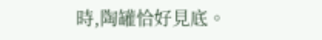時,陶罐恰好見底。